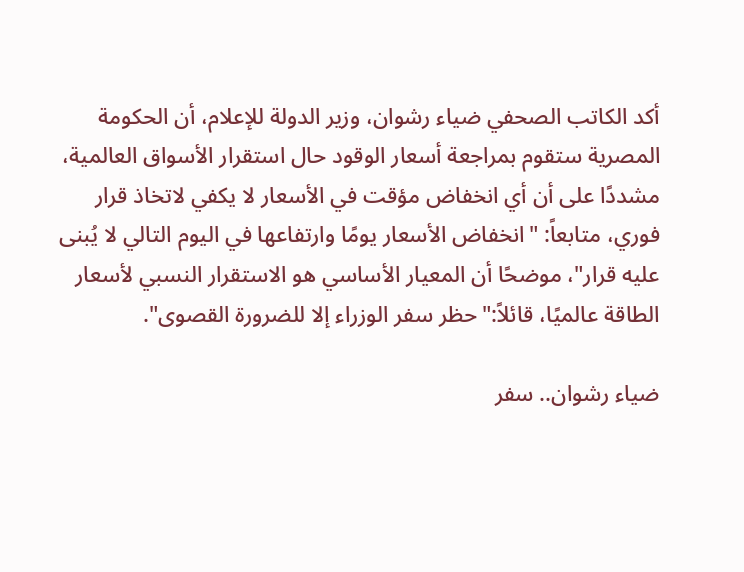أكد الكاتب الصحفي ضياء رشوان، وزير الدولة للإعلام، أن الحكومة المصرية ستقوم بمراجعة أسعار الوقود حال استقرار الأسواق العالمية، مشددًا على أن أي انخفاض مؤقت في الأسعار لا يكفي لاتخاذ قرار فوري، متابعاً: "انخفاض الأسعار يومًا وارتفاعها في اليوم التالي لا يُبنى عليه قرار"، موضحًا أن المعيار الأساسي هو الاستقرار النسبي لأسعار الطاقة عالميًا، قائلاً:"حظر سفر الوزراء إلا للضرورة القصوى".

ضياء رشوان.. سفر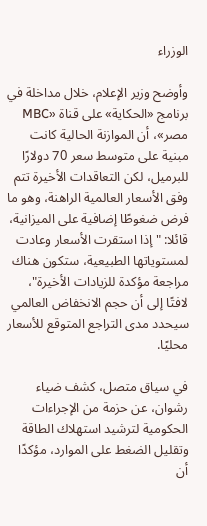الوزراء

وأوضح وزير الإعلام، خلال مداخلة في برنامج «الحكاية» على قناة «MBC مصر»، أن الموازنة الحالية كانت مبنية على متوسط سعر 70 دولارًا للبرميل، لكن التعاقدات الأخيرة تتم وفق الأسعار العالمية الراهنة، وهو ما فرض ضغوطًا إضافية على الميزانية، قائلا: "إذا استقرت الأسعار وعادت لمستوياتها الطبيعية، ستكون هناك مراجعة مؤكدة للزيادات الأخيرة"، لافتًا إلى أن حجم الانخفاض العالمي سيحدد مدى التراجع المتوقع للأسعار محليًا.

في سياق متصل، كشف ضياء رشوان، عن حزمة من الإجراءات الحكومية لترشيد استهلاك الطاقة وتقليل الضغط على الموارد، مؤكدًا أن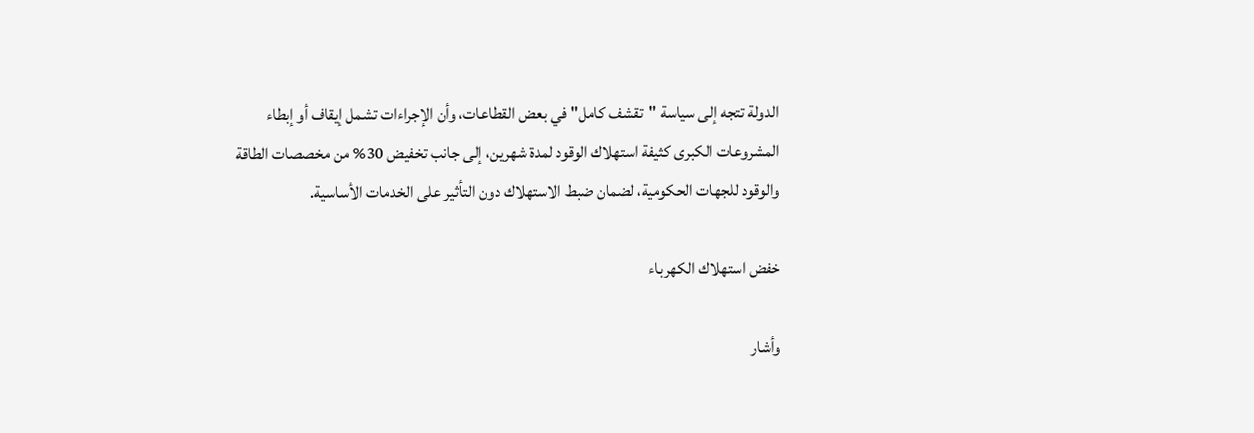الدولة تتجه إلى سياسة "تقشف كامل" في بعض القطاعات، وأن الإجراءات تشمل إيقاف أو إبطاء المشروعات الكبرى كثيفة استهلاك الوقود لمدة شهرين، إلى جانب تخفيض 30% من مخصصات الطاقة والوقود للجهات الحكومية، لضمان ضبط الاستهلاك دون التأثير على الخدمات الأساسية.

خفض استهلاك الكهرباء

وأشار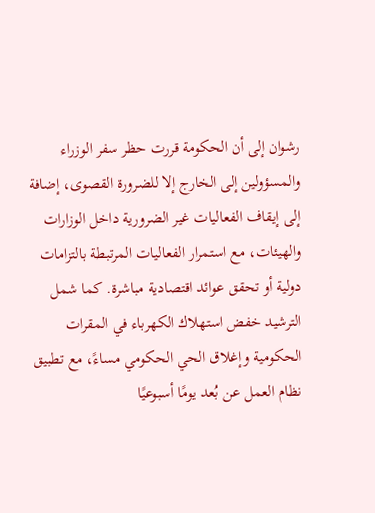رشوان إلى أن الحكومة قررت حظر سفر الوزراء والمسؤولين إلى الخارج إلا للضرورة القصوى، إضافة إلى إيقاف الفعاليات غير الضرورية داخل الوزارات والهيئات، مع استمرار الفعاليات المرتبطة بالتزامات دولية أو تحقق عوائد اقتصادية مباشرة. كما شمل الترشيد خفض استهلاك الكهرباء في المقرات الحكومية وإغلاق الحي الحكومي مساءً، مع تطبيق نظام العمل عن بُعد يومًا أسبوعيًا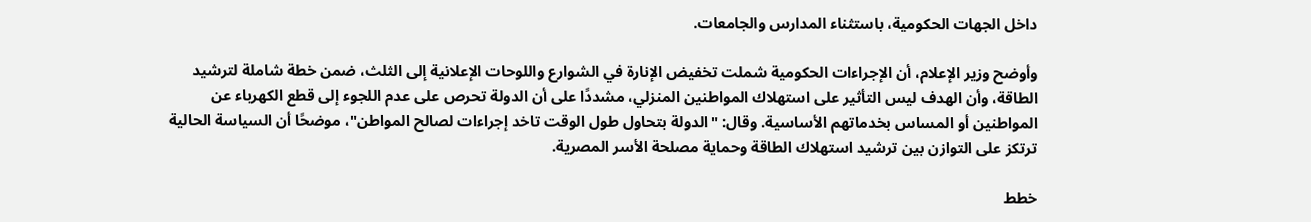داخل الجهات الحكومية، باستثناء المدارس والجامعات.

وأوضح وزير الإعلام، أن الإجراءات الحكومية شملت تخفيض الإنارة في الشوارع واللوحات الإعلانية إلى الثلث، ضمن خطة شاملة لترشيد الطاقة، وأن الهدف ليس التأثير على استهلاك المواطنين المنزلي، مشددًا على أن الدولة تحرص على عدم اللجوء إلى قطع الكهرباء عن المواطنين أو المساس بخدماتهم الأساسية. وقال: "الدولة بتحاول طول الوقت تاخد إجراءات لصالح المواطن"، موضحًا أن السياسة الحالية ترتكز على التوازن بين ترشيد استهلاك الطاقة وحماية مصلحة الأسر المصرية.

خطط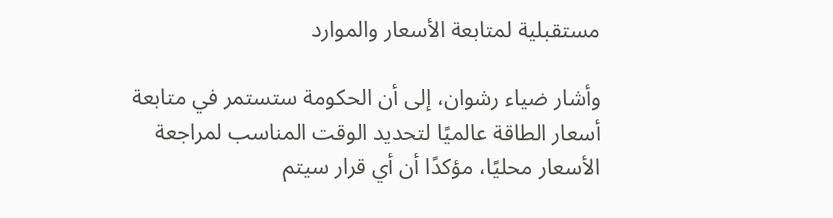مستقبلية لمتابعة الأسعار والموارد

وأشار ضياء رشوان، إلى أن الحكومة ستستمر في متابعة أسعار الطاقة عالميًا لتحديد الوقت المناسب لمراجعة الأسعار محليًا، مؤكدًا أن أي قرار سيتم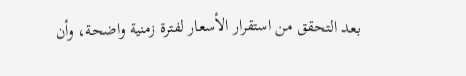بعد التحقق من استقرار الأسعار لفترة زمنية واضحة، وأن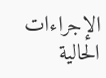الإجراءات الحالية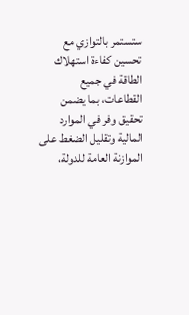ستستمر بالتوازي مع تحسين كفاءة استهلاك الطاقة في جميع القطاعات، بما يضمن تحقيق وفر في الموارد المالية وتقليل الضغط على الموازنة العامة للدولة،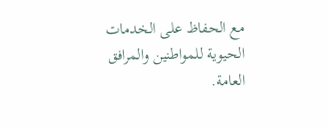مع الحفاظ على الخدمات الحيوية للمواطنين والمرافق العامة.